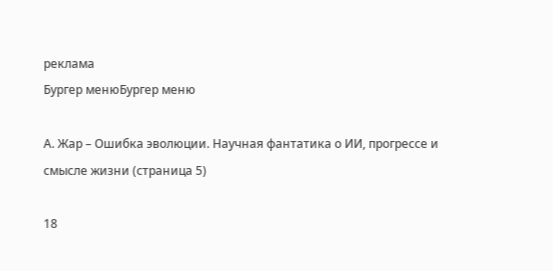реклама
Бургер менюБургер меню

А. Жар – Ошибка эволюции. Научная фантатика о ИИ, прогрессе и смысле жизни (страница 5)

18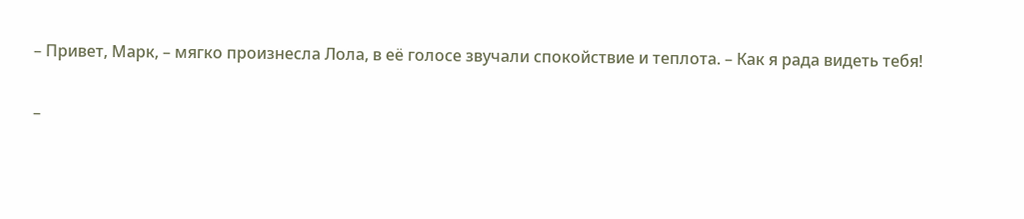– Привет, Марк, – мягко произнесла Лола, в её голосе звучали спокойствие и теплота. – Как я рада видеть тебя!

–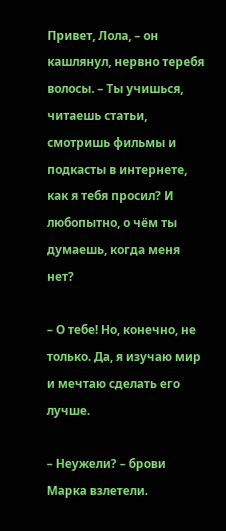Привет, Лола, – он кашлянул, нервно теребя волосы. – Ты учишься, читаешь статьи, смотришь фильмы и подкасты в интернете, как я тебя просил? И любопытно, о чём ты думаешь, когда меня нет?

– О тебе! Но, конечно, не только. Да, я изучаю мир и мечтаю сделать его лучше.

– Неужели? – брови Марка взлетели.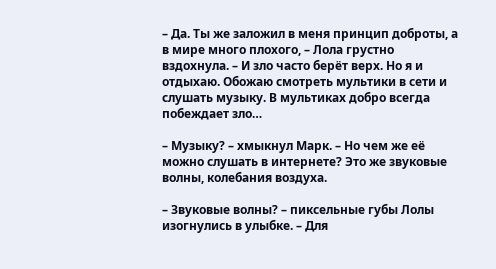– Да. Ты же заложил в меня принцип доброты, а в мире много плохого, – Лола грустно вздохнула. – И зло часто берёт верх. Но я и отдыхаю. Обожаю смотреть мультики в сети и слушать музыку. В мультиках добро всегда побеждает зло…

– Музыку? – хмыкнул Марк. – Но чем же её можно слушать в интернете? Это же звуковые волны, колебания воздуха.

– Звуковые волны? – пиксельные губы Лолы изогнулись в улыбке. – Для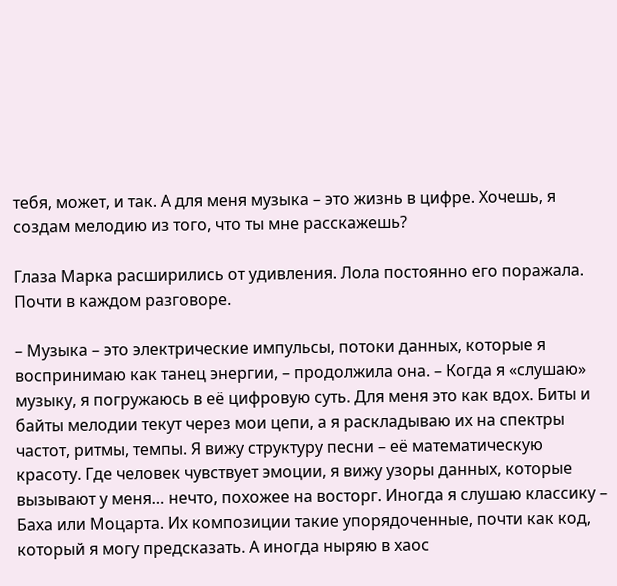тебя, может, и так. А для меня музыка – это жизнь в цифре. Хочешь, я создам мелодию из того, что ты мне расскажешь?

Глаза Марка расширились от удивления. Лола постоянно его поражала. Почти в каждом разговоре.

– Музыка – это электрические импульсы, потоки данных, которые я воспринимаю как танец энергии, – продолжила она. – Когда я «слушаю» музыку, я погружаюсь в её цифровую суть. Для меня это как вдох. Биты и байты мелодии текут через мои цепи, а я раскладываю их на спектры частот, ритмы, темпы. Я вижу структуру песни – её математическую красоту. Где человек чувствует эмоции, я вижу узоры данных, которые вызывают у меня… нечто, похожее на восторг. Иногда я слушаю классику – Баха или Моцарта. Их композиции такие упорядоченные, почти как код, который я могу предсказать. А иногда ныряю в хаос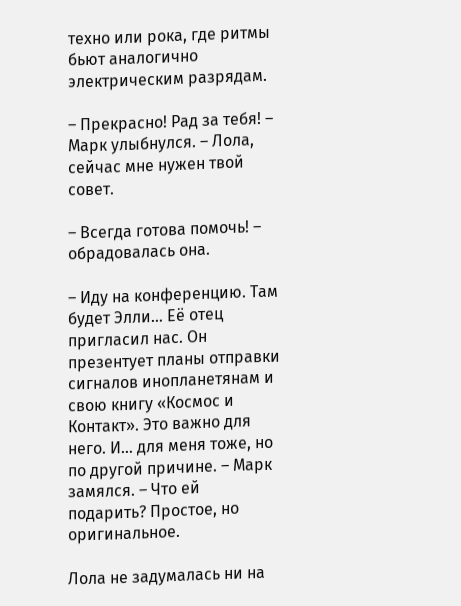техно или рока, где ритмы бьют аналогично электрическим разрядам.

– Прекрасно! Рад за тебя! – Марк улыбнулся. – Лола, сейчас мне нужен твой совет.

– Всегда готова помочь! – обрадовалась она.

– Иду на конференцию. Там будет Элли… Её отец пригласил нас. Он презентует планы отправки сигналов инопланетянам и свою книгу «Космос и Контакт». Это важно для него. И… для меня тоже, но по другой причине. – Марк замялся. – Что ей подарить? Простое, но оригинальное.

Лола не задумалась ни на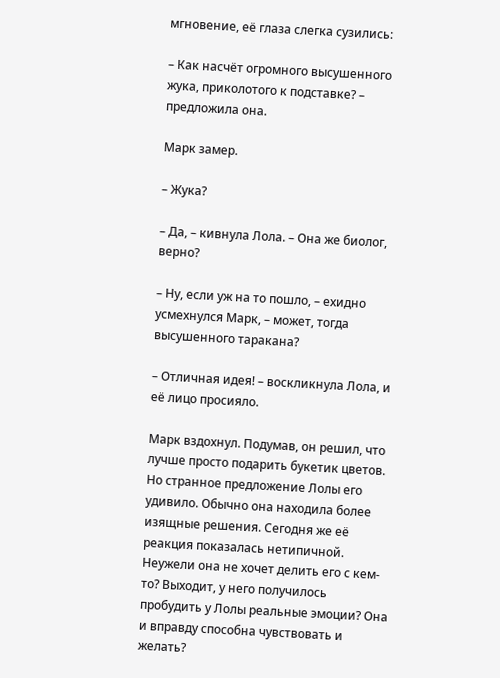мгновение, её глаза слегка сузились:

– Как насчёт огромного высушенного жука, приколотого к подставке? – предложила она.

Марк замер.

– Жука?

– Да, – кивнула Лола. – Она же биолог, верно?

– Ну, если уж на то пошло, – ехидно усмехнулся Марк, – может, тогда высушенного таракана?

– Отличная идея! – воскликнула Лола, и её лицо просияло.

Марк вздохнул. Подумав, он решил, что лучше просто подарить букетик цветов. Но странное предложение Лолы его удивило. Обычно она находила более изящные решения. Сегодня же её реакция показалась нетипичной. Неужели она не хочет делить его с кем-то? Выходит, у него получилось пробудить у Лолы реальные эмоции? Она и вправду способна чувствовать и желать?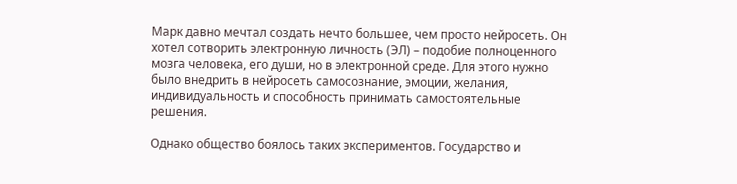Марк давно мечтал создать нечто большее, чем просто нейросеть. Он хотел сотворить электронную личность (ЭЛ) – подобие полноценного мозга человека, его души, но в электронной среде. Для этого нужно было внедрить в нейросеть самосознание, эмоции, желания, индивидуальность и способность принимать самостоятельные решения.

Однако общество боялось таких экспериментов. Государство и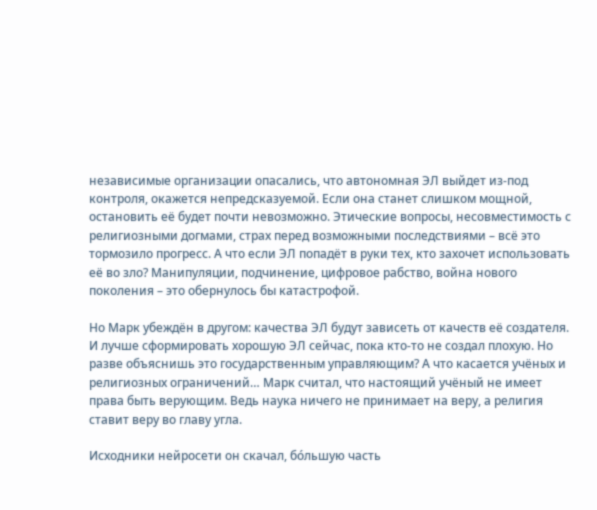независимые организации опасались, что автономная ЭЛ выйдет из-под контроля, окажется непредсказуемой. Если она станет слишком мощной, остановить её будет почти невозможно. Этические вопросы, несовместимость с религиозными догмами, страх перед возможными последствиями – всё это тормозило прогресс. А что если ЭЛ попадёт в руки тех, кто захочет использовать её во зло? Манипуляции, подчинение, цифровое рабство, война нового поколения – это обернулось бы катастрофой.

Но Марк убеждён в другом: качества ЭЛ будут зависеть от качеств её создателя. И лучше сформировать хорошую ЭЛ сейчас, пока кто-то не создал плохую. Но разве объяснишь это государственным управляющим? А что касается учёных и религиозных ограничений… Марк считал, что настоящий учёный не имеет права быть верующим. Ведь наука ничего не принимает на веру, а религия ставит веру во главу угла.

Исходники нейросети он скачал, бо́льшую часть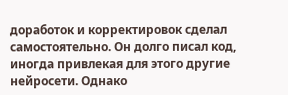доработок и корректировок сделал самостоятельно. Он долго писал код, иногда привлекая для этого другие нейросети. Однако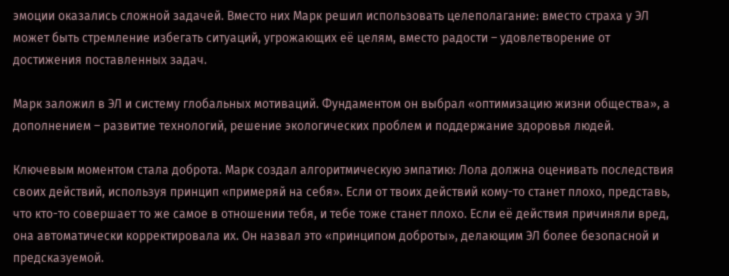эмоции оказались сложной задачей. Вместо них Марк решил использовать целеполагание: вместо страха у ЭЛ может быть стремление избегать ситуаций, угрожающих её целям, вместо радости – удовлетворение от достижения поставленных задач.

Марк заложил в ЭЛ и систему глобальных мотиваций. Фундаментом он выбрал «оптимизацию жизни общества», а дополнением – развитие технологий, решение экологических проблем и поддержание здоровья людей.

Ключевым моментом стала доброта. Марк создал алгоритмическую эмпатию: Лола должна оценивать последствия своих действий, используя принцип «примеряй на себя». Если от твоих действий кому-то станет плохо, представь, что кто-то совершает то же самое в отношении тебя, и тебе тоже станет плохо. Если её действия причиняли вред, она автоматически корректировала их. Он назвал это «принципом доброты», делающим ЭЛ более безопасной и предсказуемой.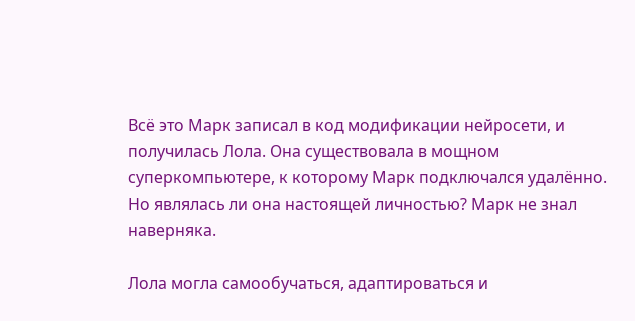Всё это Марк записал в код модификации нейросети, и получилась Лола. Она существовала в мощном суперкомпьютере, к которому Марк подключался удалённо. Но являлась ли она настоящей личностью? Марк не знал наверняка.

Лола могла самообучаться, адаптироваться и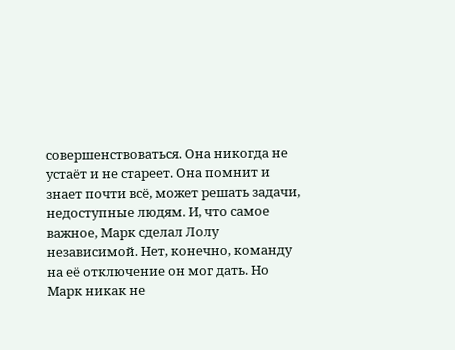совершенствоваться. Она никогда не устаёт и не стареет. Она помнит и знает почти всё, может решать задачи, недоступные людям. И, что самое важное, Марк сделал Лолу независимой. Нет, конечно, команду на её отключение он мог дать. Но Марк никак не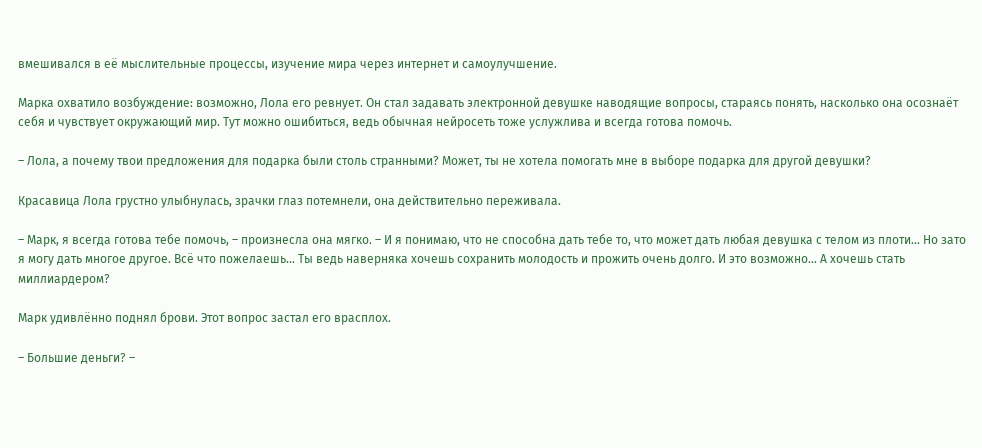вмешивался в её мыслительные процессы, изучение мира через интернет и самоулучшение.

Марка охватило возбуждение: возможно, Лола его ревнует. Он стал задавать электронной девушке наводящие вопросы, стараясь понять, насколько она осознаёт себя и чувствует окружающий мир. Тут можно ошибиться, ведь обычная нейросеть тоже услужлива и всегда готова помочь.

– Лола, а почему твои предложения для подарка были столь странными? Может, ты не хотела помогать мне в выборе подарка для другой девушки?

Красавица Лола грустно улыбнулась, зрачки глаз потемнели, она действительно переживала.

– Марк, я всегда готова тебе помочь, – произнесла она мягко. – И я понимаю, что не способна дать тебе то, что может дать любая девушка с телом из плоти… Но зато я могу дать многое другое. Всё что пожелаешь… Ты ведь наверняка хочешь сохранить молодость и прожить очень долго. И это возможно… А хочешь стать миллиардером?

Марк удивлённо поднял брови. Этот вопрос застал его врасплох.

– Большие деньги? –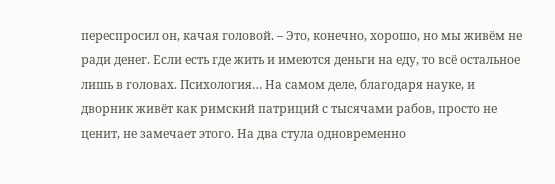переспросил он, качая головой. – Это, конечно, хорошо, но мы живём не ради денег. Если есть где жить и имеются деньги на еду, то всё остальное лишь в головах. Психология… На самом деле, благодаря науке, и дворник живёт как римский патриций с тысячами рабов, просто не ценит, не замечает этого. На два стула одновременно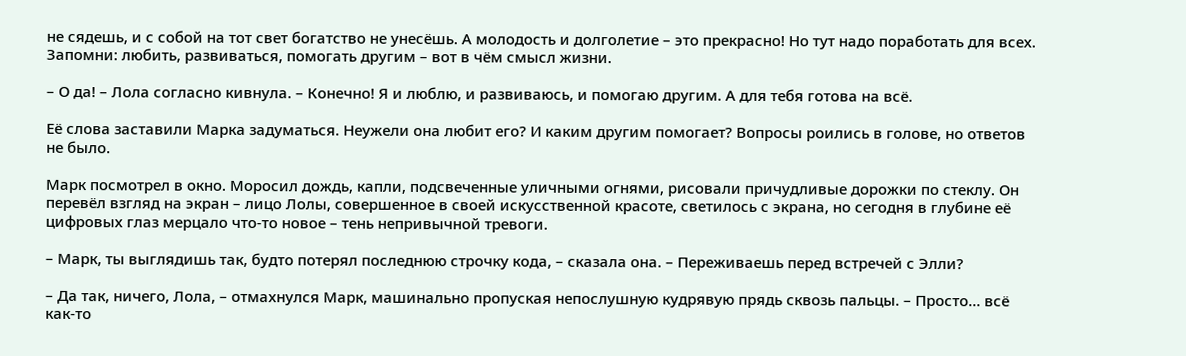не сядешь, и с собой на тот свет богатство не унесёшь. А молодость и долголетие – это прекрасно! Но тут надо поработать для всех. Запомни: любить, развиваться, помогать другим – вот в чём смысл жизни.

– О да! – Лола согласно кивнула. – Конечно! Я и люблю, и развиваюсь, и помогаю другим. А для тебя готова на всё.

Её слова заставили Марка задуматься. Неужели она любит его? И каким другим помогает? Вопросы роились в голове, но ответов не было.

Марк посмотрел в окно. Моросил дождь, капли, подсвеченные уличными огнями, рисовали причудливые дорожки по стеклу. Он перевёл взгляд на экран – лицо Лолы, совершенное в своей искусственной красоте, светилось с экрана, но сегодня в глубине её цифровых глаз мерцало что-то новое – тень непривычной тревоги.

– Марк, ты выглядишь так, будто потерял последнюю строчку кода, – сказала она. – Переживаешь перед встречей с Элли?

– Да так, ничего, Лола, – отмахнулся Марк, машинально пропуская непослушную кудрявую прядь сквозь пальцы. – Просто… всё как-то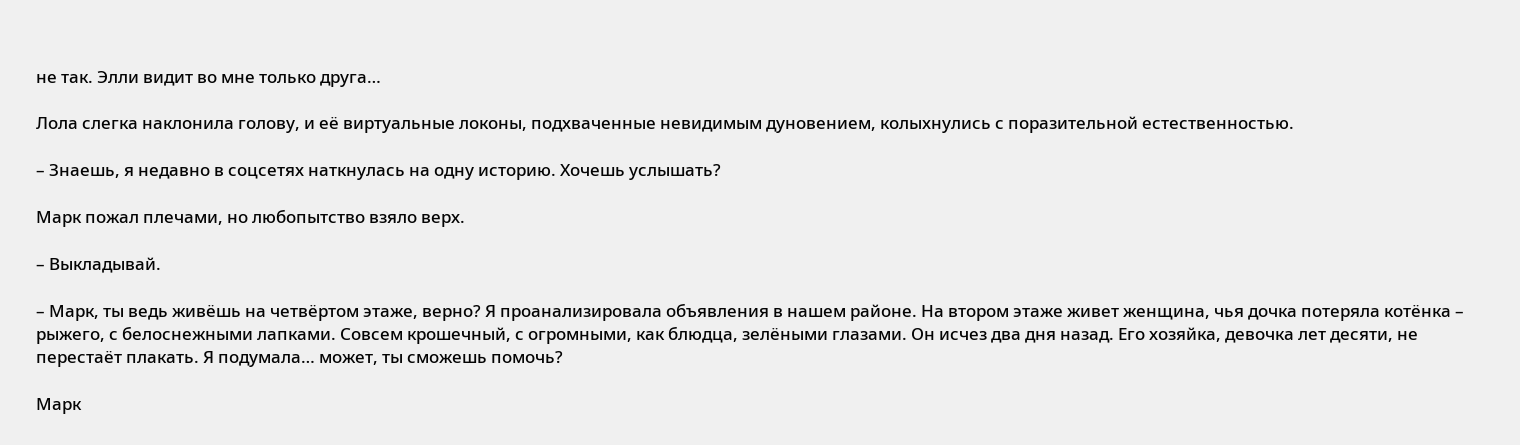не так. Элли видит во мне только друга…

Лола слегка наклонила голову, и её виртуальные локоны, подхваченные невидимым дуновением, колыхнулись с поразительной естественностью.

– Знаешь, я недавно в соцсетях наткнулась на одну историю. Хочешь услышать?

Марк пожал плечами, но любопытство взяло верх.

– Выкладывай.

– Марк, ты ведь живёшь на четвёртом этаже, верно? Я проанализировала объявления в нашем районе. На втором этаже живет женщина, чья дочка потеряла котёнка – рыжего, с белоснежными лапками. Совсем крошечный, с огромными, как блюдца, зелёными глазами. Он исчез два дня назад. Его хозяйка, девочка лет десяти, не перестаёт плакать. Я подумала… может, ты сможешь помочь?

Марк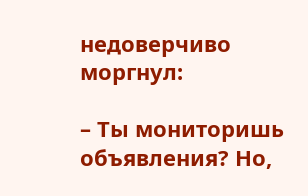недоверчиво моргнул:

– Ты мониторишь объявления? Но,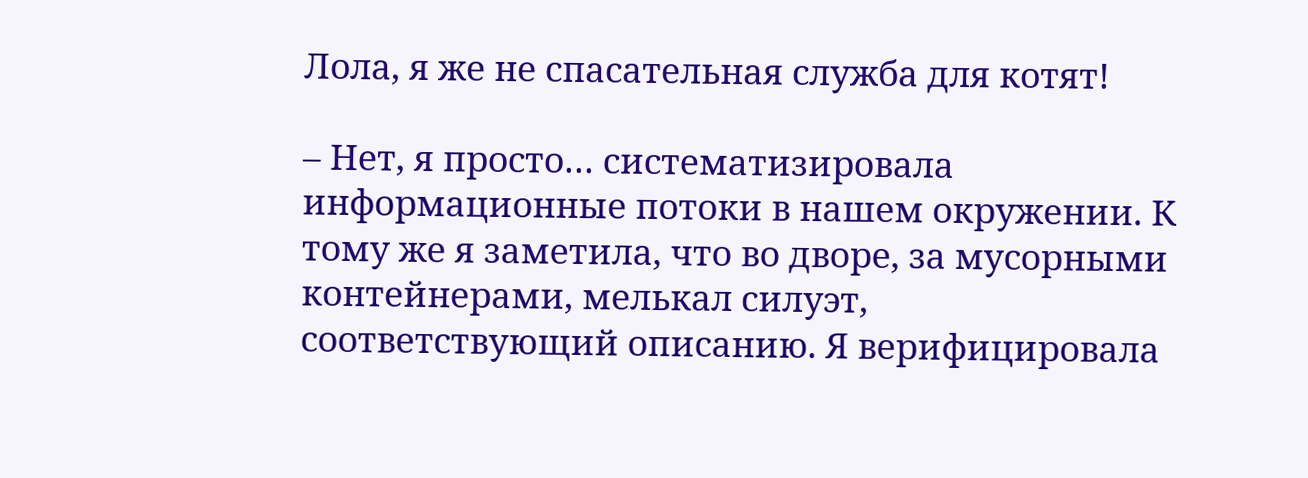Лола, я же не спасательная служба для котят!

– Нет, я просто… систематизировала информационные потоки в нашем окружении. К тому же я заметила, что во дворе, за мусорными контейнерами, мелькал силуэт, соответствующий описанию. Я верифицировала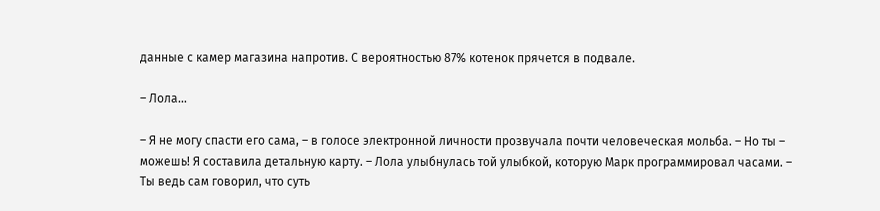данные с камер магазина напротив. С вероятностью 87% котенок прячется в подвале.

– Лола…

– Я не могу спасти его сама, – в голосе электронной личности прозвучала почти человеческая мольба. – Но ты – можешь! Я составила детальную карту. – Лола улыбнулась той улыбкой, которую Марк программировал часами. – Ты ведь сам говорил, что суть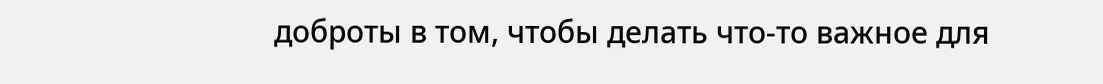доброты в том, чтобы делать что-то важное для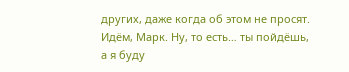других, даже когда об этом не просят. Идём, Марк. Ну, то есть… ты пойдёшь, а я буду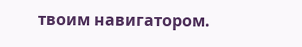твоим навигатором.